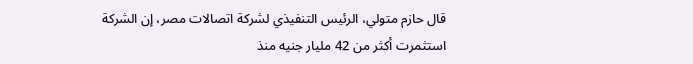قال حازم متولي، الرئيس التنفيذي لشركة اتصالات مصر، إن الشركة استثمرت أكثر من 42 مليار جنيه منذ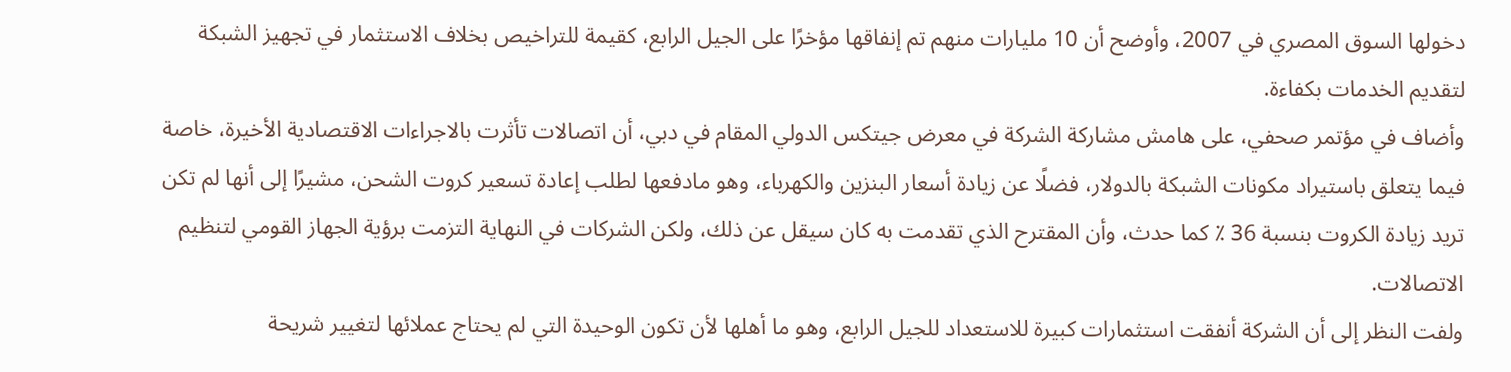دخولها السوق المصري في 2007، وأوضح أن 10 مليارات منهم تم إنفاقها مؤخرًا على الجيل الرابع، كقيمة للتراخيص بخلاف الاستثمار في تجهيز الشبكة لتقديم الخدمات بكفاءة.
وأضاف في مؤتمر صحفي، على هامش مشاركة الشركة في معرض جيتكس الدولي المقام في دبي، أن اتصالات تأثرت بالاجراءات الاقتصادية الأخيرة، خاصة فيما يتعلق باستيراد مكونات الشبكة بالدولار، فضلًا عن زيادة أسعار البنزين والكهرباء، وهو مادفعها لطلب إعادة تسعير كروت الشحن، مشيرًا إلى أنها لم تكن تريد زيادة الكروت بنسبة 36 ٪ كما حدث، وأن المقترح الذي تقدمت به كان سيقل عن ذلك، ولكن الشركات في النهاية التزمت برؤية الجهاز القومي لتنظيم الاتصالات.
ولفت النظر إلى أن الشركة أنفقت استثمارات كبيرة للاستعداد للجيل الرابع، وهو ما أهلها لأن تكون الوحيدة التي لم يحتاج عملائها لتغيير شريحة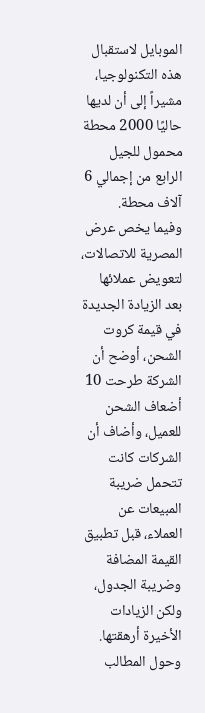الموبايل لاستقبال هذه التكنولوجيا، مشيراً إلى أن لديها حاليًا 2000 محطة محمول للجيل الرابع من إجمالي 6 آلاف محطة.
وفيما يخص عرض المصرية للاتصالات، لتعويض عملائها بعد الزيادة الجديدة في قيمة كروت الشحن، أوضح أن الشركة طرحت 10 أضعاف الشحن للعميل، وأضاف أن الشركات كانت تتحمل ضريبة المبيعات عن العملاء، قبل تطبيق القيمة المضافة وضريبة الجدول، ولكن الزيادات الأخيرة أرهقتها. وحول المطالب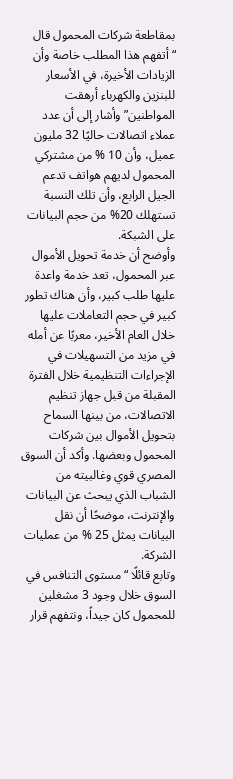بمقاطعة شركات المحمول قال “أتفهم هذا المطلب خاصة وأن الزيادات الأخيرة، في الأسعار للبنزين والكهرباء أرهقت المواطنين” وأشار إلى أن عدد عملاء اتصالات حاليًا 32 مليون عميل، وأن 10 % من مشتركي المحمول لديهم هواتف تدعم الجيل الرابع، وأن تلك النسبة تستهلك 20% من حجم البيانات على الشبكة.
وأوضح أن خدمة تحويل الأموال عبر المحمول، تعد خدمة واعدة عليها طلب كبير، وأن هناك تطور كبير في حجم التعاملات عليها خلال العام الأخير، معربًا عن أمله في مزيد من التسهيلات في الإجراءات التنظيمية خلال الفترة المقبلة من قبل جهاز تنظيم الاتصالات، من بينها السماح بتحويل الأموال بين شركات المحمول وبعضها. وأكد أن السوق المصري قوي وغالبيته من الشباب الذي يبحث عن البيانات والإنترنت، موضحًا أن نقل البيانات يمثل 25 % من عمليات الشركة.
وتابع قائلًا “مستوى التنافس في السوق خلال وجود 3 مشغلين للمحمول كان جيداً، ونتفهم قرار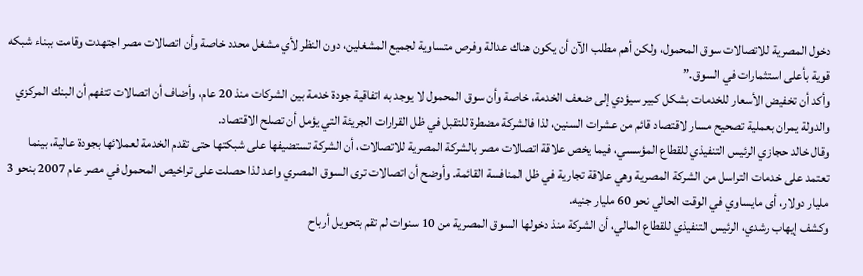دخول المصرية للاتصالات سوق المحمول، ولكن أهم مطلب الآن أن يكون هناك عدالة وفرص متساوية لجميع المشغلين، دون النظر لأي مشغل محدد خاصة وأن اتصالات مصر اجتهدت وقامت ببناء شبكه قوية بأعلى استثمارات في السوق.”
وأكد أن تخفيض الأسعار للخدمات بشكل كبير سيؤدي إلى ضعف الخدمة، خاصة وأن سوق المحمول لا يوجد به اتفاقية جودة خدمة بين الشركات منذ 20 عام، وأضاف أن اتصالات تتفهم أن البنك المركزي والدولة يمران بعملية تصحيح مسار لاقتصاد قائم من عشرات السنين، لذا فالشركة مضطرة للتقبل في ظل القرارات الجريئة التي يؤمل أن تصلح الاقتصاد.
وقال خالد حجازي الرئيس التنفيذي للقطاع المؤسسي، فيما يخص علاقة اتصالات مصر بالشركة المصرية للاتصالات، أن الشركة تستضيفها على شبكتها حتى تقدم الخدمة لعملائها بجودة عالية، بينما تعتمد على خدمات التراسل من الشركة المصرية وهي علاقة تجارية في ظل المنافسة القائمة. وأوضح أن اتصالات ترى السوق المصري واعد لذا حصلت على تراخيص المحمول في مصر عام 2007 بنحو 3 مليار دولار، أى مايساوي في الوقت الحالي نحو 60 مليار جنيه.
وكشف إيهاب رشدي، الرئيس التنفيذي للقطاع المالي، أن الشركة منذ دخولها السوق المصرية من 10 سنوات لم تقم بتحويل أرباح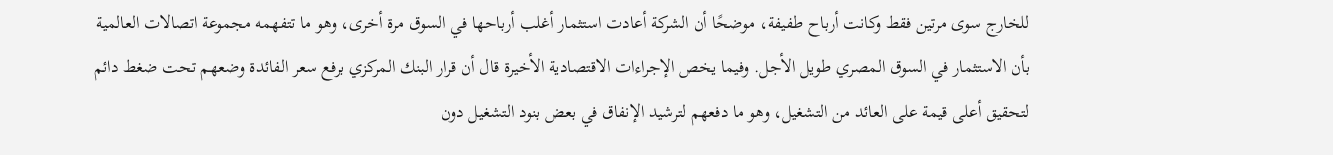للخارج سوى مرتين فقط وكانت أرباح طفيفة، موضحًا أن الشركة أعادت استثمار أغلب أرباحها في السوق مرة أخرى، وهو ما تتفهمه مجموعة اتصالات العالمية بأن الاستثمار في السوق المصري طويل الأجل. وفيما يخص الإجراءات الاقتصادية الأخيرة قال أن قرار البنك المركزي برفع سعر الفائدة وضعهم تحت ضغط دائم لتحقيق أعلى قيمة على العائد من التشغيل، وهو ما دفعهم لترشيد الإنفاق في بعض بنود التشغيل دون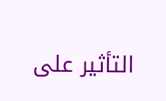التأثير على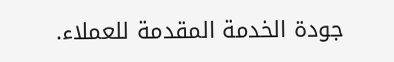جودة الخدمة المقدمة للعملاء.